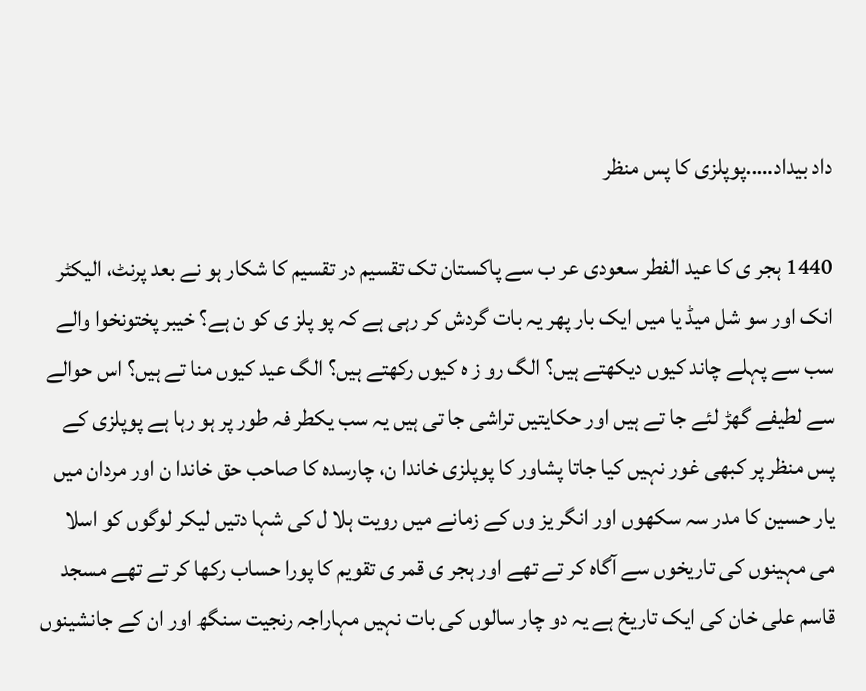داد بیداد…..پوپلزی کا پس منظر

1440 ہجر ی کا عید الفطر سعودی عر ب سے پاکستان تک تقسیم در تقسیم کا شکار ہو نے بعد پرنٹ، الیکٹر انک اور سو شل میڈ یا میں ایک بار پھر یہ بات گردش کر رہی ہے کہ پو پلز ی کو ن ہے؟ خیبر پختونخوا والے سب سے پہلے چاند کیوں دیکھتے ہیں؟ الگ رو ز ہ کیوں رکھتے ہیں؟ الگ عید کیوں منا تے ہیں؟ اس حوالے سے لطیفے گھڑ لئے جا تے ہیں اور حکایتیں تراشی جا تی ہیں یہ سب یکطر فہ طور پر ہو رہا ہے پوپلزی کے پس منظر پر کبھی غور نہیں کیا جاتا پشاور کا پوپلزی خاندا ن، چارسدہ کا صاحب حق خاندا ن اور مردان میں یار حسین کا مدر سہ سکھوں اور انگر یز وں کے زمانے میں رویت ہلا ل کی شہا دتیں لیکر لوگوں کو اسلا می مہینوں کی تاریخوں سے آگاہ کر تے تھے اور ہجر ی قمر ی تقویم کا پورا حساب رکھا کر تے تھے مسجد قاسم علی خان کی ایک تاریخ ہے یہ دو چار سالوں کی بات نہیں مہاراجہ رنجیت سنگھ اور ان کے جانشینوں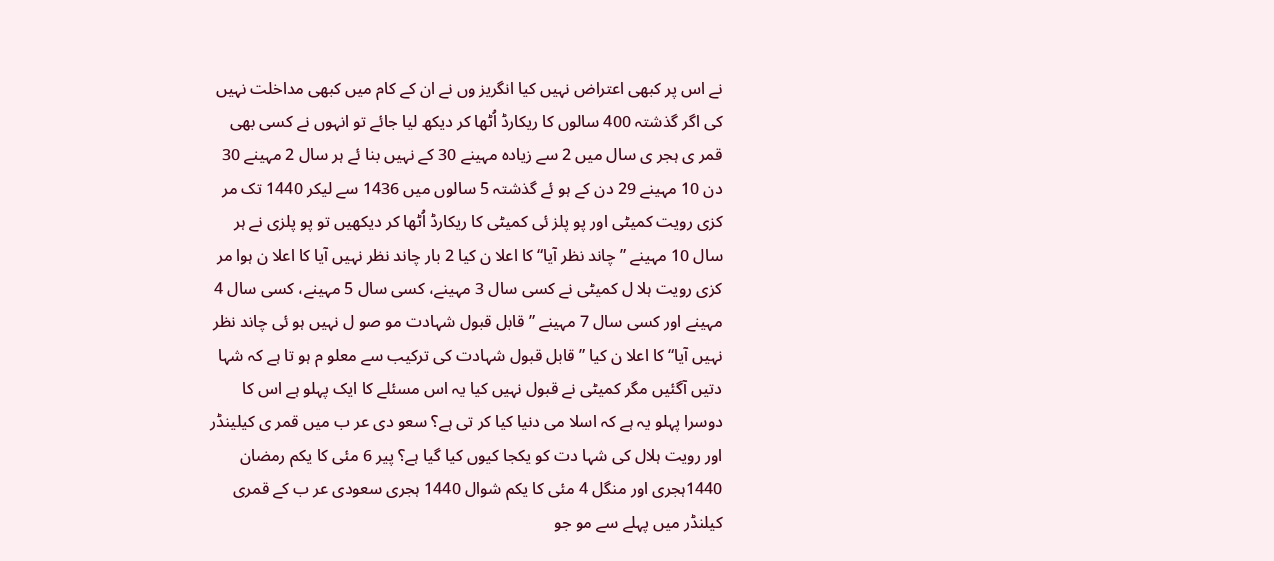نے اس پر کبھی اعتراض نہیں کیا انگریز وں نے ان کے کام میں کبھی مداخلت نہیں کی اگر گذشتہ 400 سالوں کا ریکارڈ اُٹھا کر دیکھ لیا جائے تو انہوں نے کسی بھی قمر ی ہجر ی سال میں 2 سے زیادہ مہینے 30 کے نہیں بنا ئے ہر سال 2 مہینے 30 دن 10 مہینے 29 دن کے ہو ئے گذشتہ 5 سالوں میں 1436 سے لیکر 1440 تک مر کزی رویت کمیٹی اور پو پلز ئی کمیٹی کا ریکارڈ اُٹھا کر دیکھیں تو پو پلزی نے ہر سال 10 مہینے ”چاند نظر آیا“ کا اعلا ن کیا 2 بار چاند نظر نہیں آیا کا اعلا ن ہوا مر کزی رویت ہلا ل کمیٹی نے کسی سال 3 مہینے، کسی سال 5 مہینے، کسی سال 4 مہینے اور کسی سال 7 مہینے ”قابل قبول شہادت مو صو ل نہیں ہو ئی چاند نظر نہیں آیا“ کا اعلا ن کیا ”قابل قبول شہادت کی ترکیب سے معلو م ہو تا ہے کہ شہا دتیں آگئیں مگر کمیٹی نے قبول نہیں کیا یہ اس مسئلے کا ایک پہلو ہے اس کا دوسرا پہلو یہ ہے کہ اسلا می دنیا کیا کر تی ہے؟ سعو دی عر ب میں قمر ی کیلینڈر اور رویت ہلال کی شہا دت کو یکجا کیوں کیا گیا ہے؟ پیر 6 مئی کا یکم رمضان 1440ہجری اور منگل 4 مئی کا یکم شوال 1440 ہجری سعودی عر ب کے قمری کیلنڈر میں پہلے سے مو جو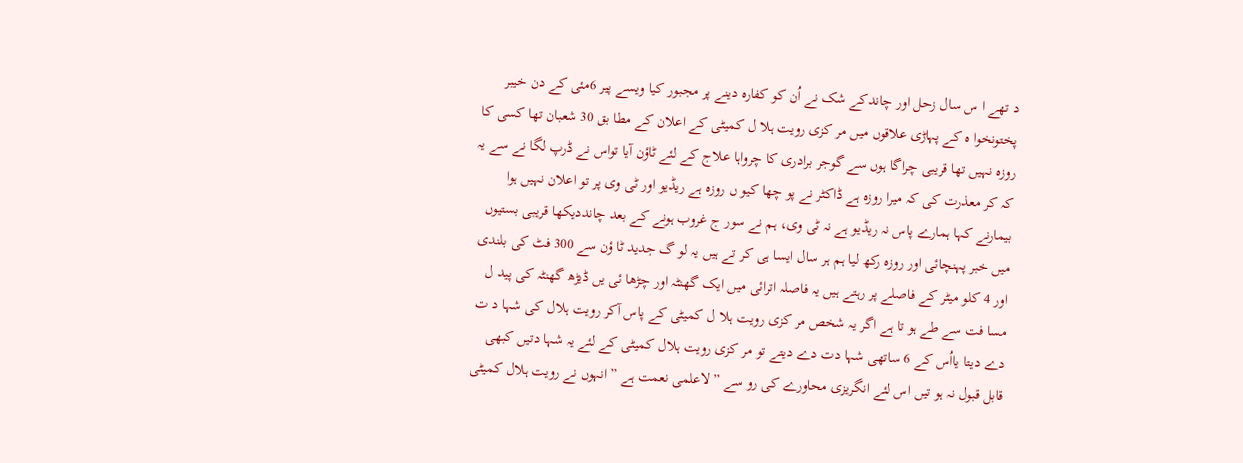د تھے ا س سال زحل اور چاندکے شک نے اُن کو کفارہ دینے پر مجبور کیا ویسے پیر 6مئی کے دن خیبر پختونخوا ہ کے پہاڑی علاقوں میں مر کزی رویت ہلا ل کمیٹی کے اعلان کے مطا بق 30 شعبان تھا کسی کا روزہ نہیں تھا قریبی چراگا ہوں سے گوجر برادری کا چرواہا علاج کے لئے ٹاؤن آیا تواس نے ڈرپ لگا نے سے یہ کہ کر معذرت کی کہ میرا روزہ ہے ڈاکٹر نے پو چھا کیو ں روزہ ہے ریڈیو اور ٹی وی پر تو اعلان نہیں ہوا بیمارنے کہا ہمارے پاس نہ ریڈیو ہے نہ ٹی وی، ہم نے سور ج غروب ہونے کے بعد چانددیکھا قریبی بستیوں میں خبر پہنچائی اور روزہ رکھ لیا ہم ہر سال ایسا ہی کر تے ہیں یہ لو گ جدید ٹا ؤن سے 300 فٹ کی بلندی اور 4 کلو میٹر کے فاصلے پر رہتے ہیں یہ فاصلہ اترائی میں ایک گھنٹہ اور چڑھا ئی یں ڈیڑھ گھنٹہ کی پید ل مسا فت سے طے ہو تا ہے اگر یہ شخص مر کزی رویت ہلا ل کمیٹی کے پاس آکر رویت ہلال کی شہا د ت دے دیتا یااُس کے 6 ساتھی شہا دت دے دیتے تو مر کزی رویت ہلال کمیٹی کے لئے یہ شہا دتیں کبھی قابل قبول نہ ہو تیں اس لئے انگریزی محاورے کی رو سے ” لاعلمی نعمت ہے ” انہوں نے رویت ہلال کمیٹی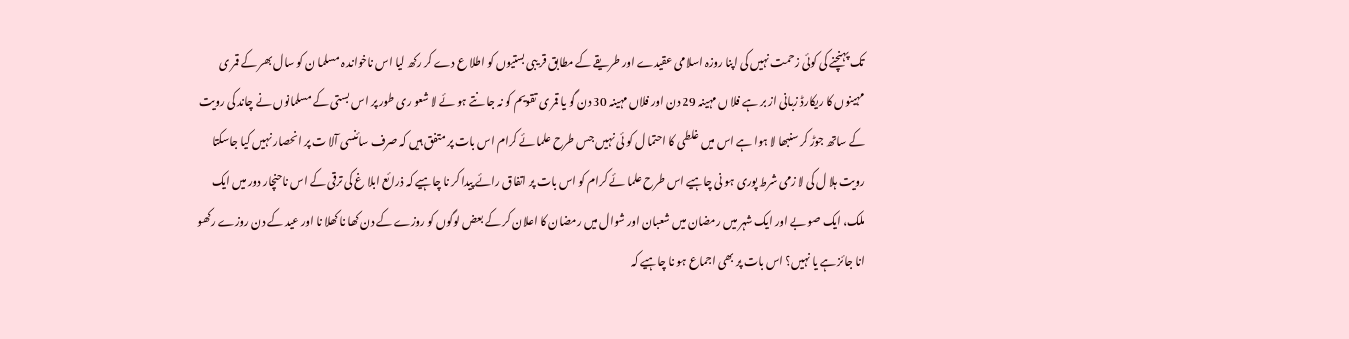تک پہنچنے کی کوئی زحمت نہیں کی اپنا روزہ اسلامی عقیدے اور طریقے کے مطابق قر یبی بستیوں کو اطلا ع دے کر رکھ لیا اس ناخواند ہ مسلما ن کو سال بھر کے قمر ی مہینوں کا ریکارڈ زبانی از بر ہے فلا ں مہینہ 29 دن اور فلاں مہینہ 30 دن گو یا قمر ی تقویم کو نہ جا نتے ہو ئے لا شعو ری طور پر اس بستی کے مسلمانوں نے چاند کی رویت کے ساتھ جوڑ کر سنبھا لا ہوا ہے اس میں غلطی کا احتما ل کو ئی نہیں جس طرح علما ئے کرام اس بات پر متفق ہیں کہ صرف سائنسی آلا ت پر انحصار نہیں کیا جاسکتا رویت ہلا ل کی لا زمی شرط پوری ہو نی چاہیے اس طرح علما ئے کرام کو اس بات پر اتفاق رائے پیدا کر نا چاہیے کہ ذرائع ابلا غ کی ترقی کے اس ناحنچار دور میں ایک ملک، ایک صو بے اور ایک شہر میں رمضان میں شعبان اور شوال میں رمضان کا اعلان کر کے بعض لوگوں کو روزے کے دن کھا نا کھلا نا اور عید کے دن روزے رکھو انا جائز ہے یا نہیں؟ اس بات پر بھی اجماع ہو نا چاہیے کہ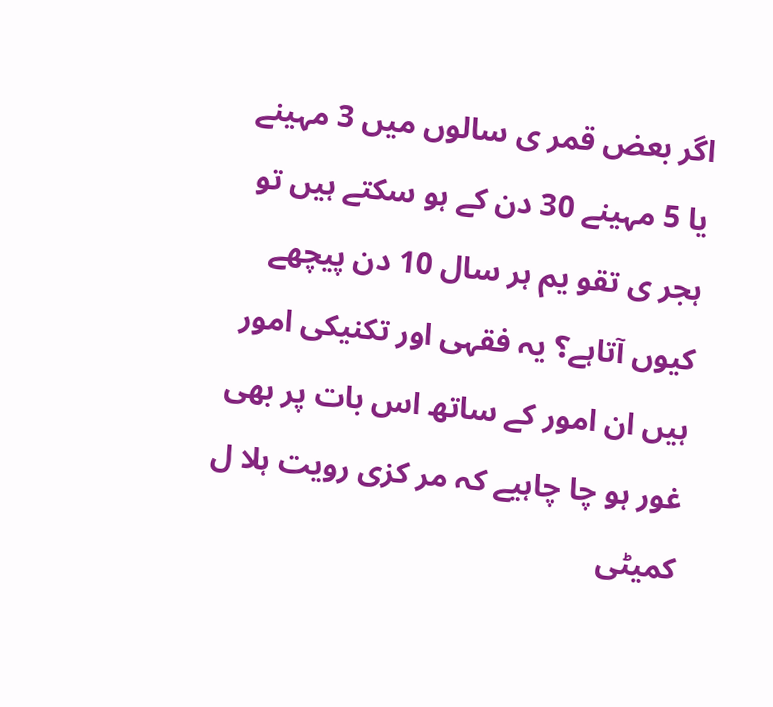اگر بعض قمر ی سالوں میں 3 مہینے یا 5 مہینے 30 دن کے ہو سکتے ہیں تو ہجر ی تقو یم ہر سال 10 دن پیچھے کیوں آتاہے؟ یہ فقہی اور تکنیکی امور ہیں ان امور کے ساتھ اس بات پر بھی غور ہو چا چاہیے کہ مر کزی رویت ہلا ل کمیٹی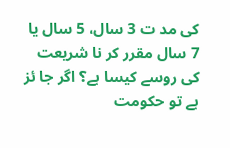کی مد ت 3 سال، 5 سال یا 7 سال مقرر کر نا شریعت کی روسے کیسا ہے؟ اگر جا ئز ہے تو حکومت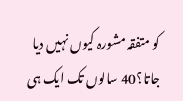کو متفقہ مشورہ کیوں نہیں دیا جاتا؟40 سالوں تک ایک ہی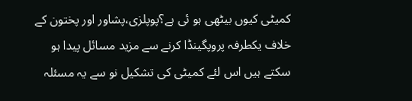کمیٹی کیوں بیٹھی ہو ئی ہے؟پوپلزی،پشاور اور پختون کے خلاف یکطرفہ پروپگینڈا کرنے سے مزید مسائل پیدا ہو سکتے ہیں اس لئے کمیٹی کی تشکیل نو سے یہ مسئلہ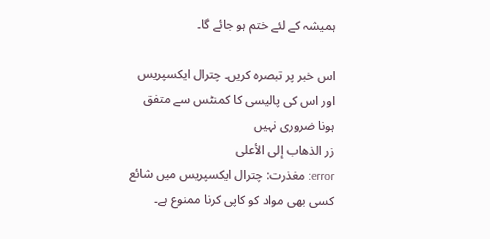ہمیشہ کے لئے ختم ہو جائے گا۔

اس خبر پر تبصرہ کریں۔ چترال ایکسپریس اور اس کی پالیسی کا کمنٹس سے متفق ہونا ضروری نہیں
زر الذهاب إلى الأعلى
error: مغذرت: چترال ایکسپریس میں شائع کسی بھی مواد کو کاپی کرنا ممنوع ہے۔